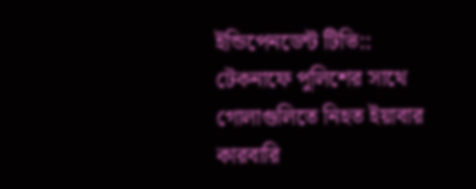ইন্ডিপেনডেন্ট টিভি::
টেকনাফে পুলিশের সাথে গোলাগুলিতে নিহত ইয়াবার কারবারি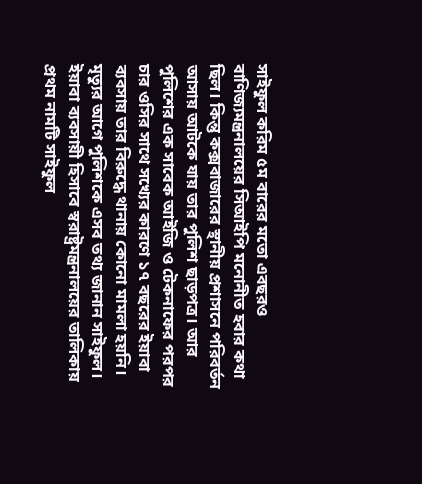সাইফুল করিম ৫ম বারের মতো এবছরও বাণিজ্যমন্ত্রনালয়ের সিআইপি মনোনীত হবার কথা ছিল। কিন্তু কক্সবাজারের স্থানীয় প্রশাসনে পরিবর্তন আসায় আটকে যায় তার পুলিশ ছাড়পত্র। আর পুলিশের এক সাবেক আইজি ও টেকনাফের পরপর চার ওসির সাথে সখ্যের কারণে ১৭ বছরের ইয়াবা ব্যবসায় তার বিরুদ্ধে থানায় কোনো মামলা হয়নি। মৃত্যুর আগে পুলিশকে এসব তথ্য জানান সাইফুল।
ইয়াবা ব্যবসায়ী হিসাবে স্বরাষ্ট্রমন্ত্রনালয়ের তালিকায় প্রথম নামটি সাইফুল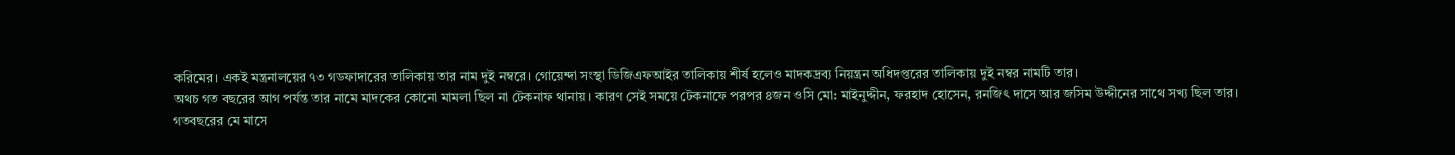করিমের। একই মন্ত্রনালয়ের ৭৩ গডফাদারের তালিকায় তার নাম দুই নম্বরে। গোয়েন্দা সংস্থা ডিজিএফআইর তালিকায় শীর্ষ হলেও মাদকদ্রব্য নিয়ন্ত্রন অধিদপ্তরের তালিকায় দুই নম্বর নামটি তার।
অথচ গত বছরের আগ পর্যন্ত তার নামে মাদকের কোনো মামলা ছিল না টেকনাফ থানায়। কারণ সেই সময়ে টেকনাফে পরপর ৪জন ওসি মো: মাইনুদ্দীন, ফরহাদ হোসেন, রনজিৎ দাসে আর জসিম উদ্দীনের সাথে সখ্য ছিল তার।
গতবছরের মে মাসে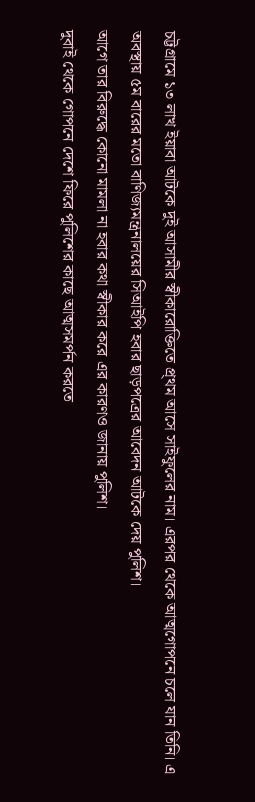চট্টগ্রামে ১৩ লাখ ইয়াবা আটকে দুই আসামীর স্বীকারোক্তিতে প্র্থম আসে সাইফুলের নাম। এরপর থেকে আত্মগোপনে চলে যান তিনি। এ অবস্থায় ৫ম বারের মতো বাণিজ্যমন্ত্রনালয়ের সিআইপি হবার ছাড়পত্রের আবেদন আটকে দেয় পুলিশ।
আগে তার বিরুদ্ধে কোনো মামলা না হবার কথা স্বীকার করে এর কারণও জানায় পুলিশ।
দুবাই থেকে গোপনে দেশে ফিরে পুলিশের কাছে আত্মসমর্পন করতে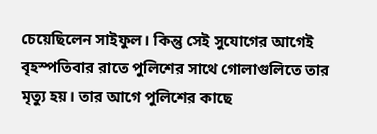চেয়েছিলেন সাইফুল। কিন্তু সেই সুযোগের আগেই বৃহস্পতিবার রাতে পুলিশের সাথে গোলাগুলিতে তার মৃত্যু হয়। তার আগে পুলিশের কাছে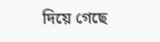দিয়ে গেছে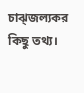চাঝ্জল্যকর কিছু তথ্য।